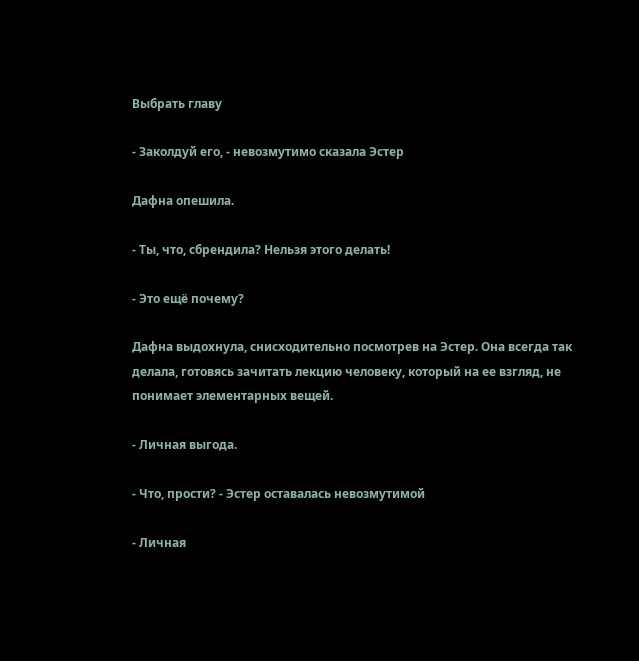Выбрать главу

- Заколдуй его, - невозмутимо сказала Эстер

Дафна опешила.

- Ты, что, сбрендила? Нельзя этого делать!

- Это ещё почему?

Дафна выдохнула, снисходительно посмотрев на Эстер. Она всегда так делала, готовясь зачитать лекцию человеку, который на ее взгляд, не понимает элементарных вещей.

- Личная выгода.

- Что, прости? - Эстер оставалась невозмутимой

- Личная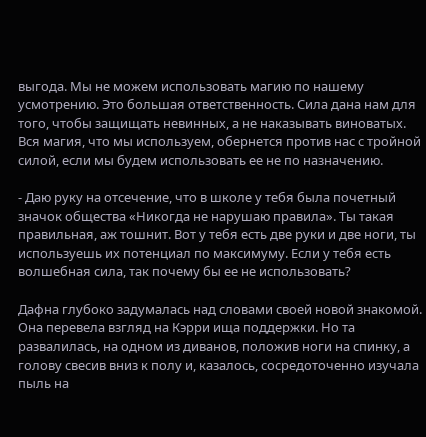выгода. Мы не можем использовать магию по нашему усмотрению. Это большая ответственность. Сила дана нам для того, чтобы защищать невинных, а не наказывать виноватых. Вся магия, что мы используем, обернется против нас с тройной силой, если мы будем использовать ее не по назначению.

- Даю руку на отсечение, что в школе у тебя была почетный значок общества «Никогда не нарушаю правила». Ты такая правильная, аж тошнит. Вот у тебя есть две руки и две ноги, ты используешь их потенциал по максимуму. Если у тебя есть волшебная сила, так почему бы ее не использовать?

Дафна глубоко задумалась над словами своей новой знакомой. Она перевела взгляд на Кэрри ища поддержки. Но та развалилась, на одном из диванов, положив ноги на спинку, а голову свесив вниз к полу и, казалось, сосредоточенно изучала пыль на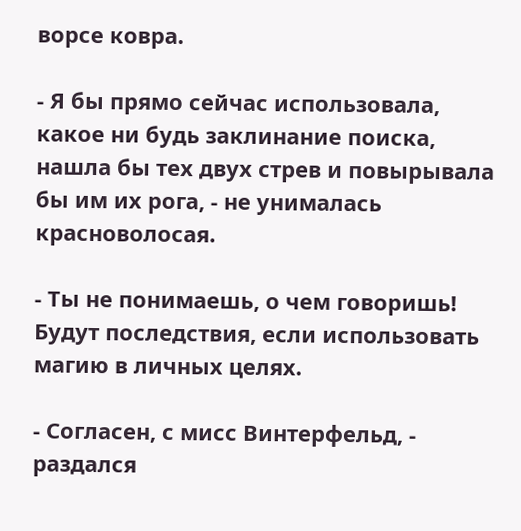ворсе ковра.

- Я бы прямо сейчас использовала, какое ни будь заклинание поиска, нашла бы тех двух стрев и повырывала бы им их рога, - не унималась красноволосая.

- Ты не понимаешь, о чем говоришь! Будут последствия, если использовать магию в личных целях.

- Согласен, с мисс Винтерфельд, - раздался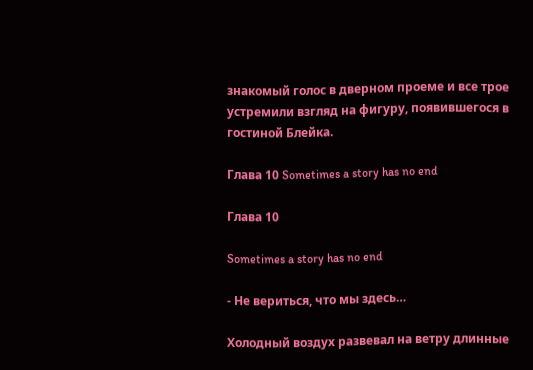знакомый голос в дверном проеме и все трое устремили взгляд на фигуру, появившегося в гостиной Блейка.

Глава 10 Sometimes a story has no end

Глава 10

Sometimes a story has no end

- Не вериться, что мы здесь…

Холодный воздух развевал на ветру длинные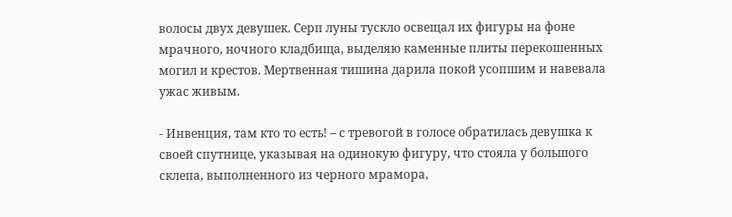волосы двух девушек. Серп луны тускло освещал их фигуры на фоне мрачного, ночного кладбища, выделяю каменные плиты перекошенных могил и крестов. Мертвенная тишина дарила покой усопшим и навевала ужас живым.

- Инвенция, там кто то есть! – с тревогой в голосе обратилась девушка к своей спутнице, указывая на одинокую фигуру, что стояла у большого склепа, выполненного из черного мрамора,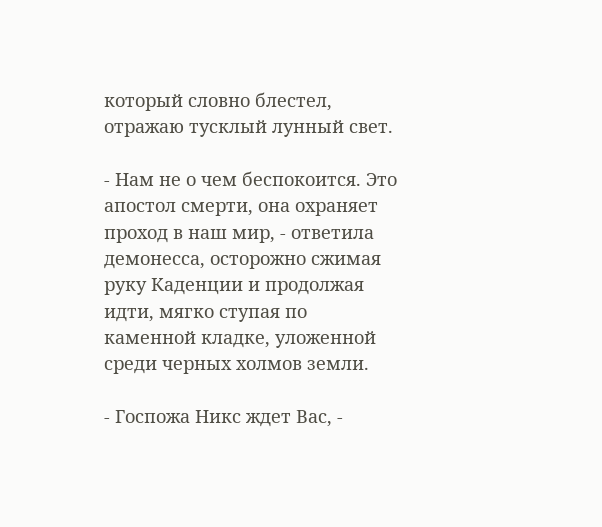который словно блестел, отражаю тусклый лунный свет.

- Нам не о чем беспокоится. Это апостол смерти, она охраняет проход в наш мир, - ответила демонесса, осторожно сжимая руку Каденции и продолжая идти, мягко ступая по каменной кладке, уложенной среди черных холмов земли.

- Госпожа Никс ждет Вас, -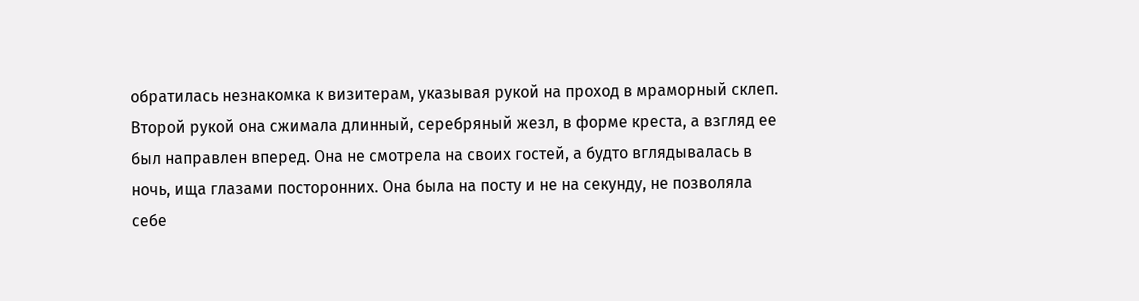обратилась незнакомка к визитерам, указывая рукой на проход в мраморный склеп. Второй рукой она сжимала длинный, серебряный жезл, в форме креста, а взгляд ее был направлен вперед. Она не смотрела на своих гостей, а будто вглядывалась в ночь, ища глазами посторонних. Она была на посту и не на секунду, не позволяла себе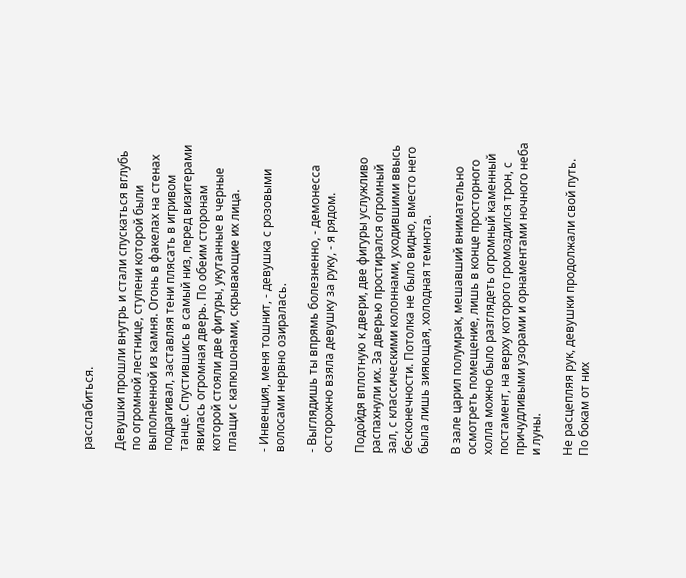расслабиться.

Девушки прошли внутрь и стали спускаться вглубь по огромной лестнице, ступени которой были выполненной из камня. Огонь в факелах на стенах подрагивал, заставляя тени плясать в игривом танце. Спустившись в самый низ, перед визитерами явилась огромная дверь. По обеим сторонам которой стояли две фигуры, укутанные в черные плащи с капюшонами, скрывающие их лица.

- Инвенция, меня тошнит, - девушка с розовыми волосами нервно озиралась.

- Выглядишь ты впрямь болезненно, - демонесса осторожно взяла девушку за руку, - я рядом.

Подойдя вплотную к двери, две фигуры услужливо распахнули их. За дверью простирался огромный зал, с классическими колоннами, уходившими ввысь бесконечности. Потолка не было видно, вместо него была лишь зияющая, холодная темнота.

В зале царил полумрак, мешавший внимательно осмотреть помещение, лишь в конце просторного холла можно было разглядеть огромный каменный постамент, на верху которого громоздился трон, с причудливыми узорами и орнаментами ночного неба и луны.

Не расцепляя рук, девушки продолжали свой путь. По бокам от них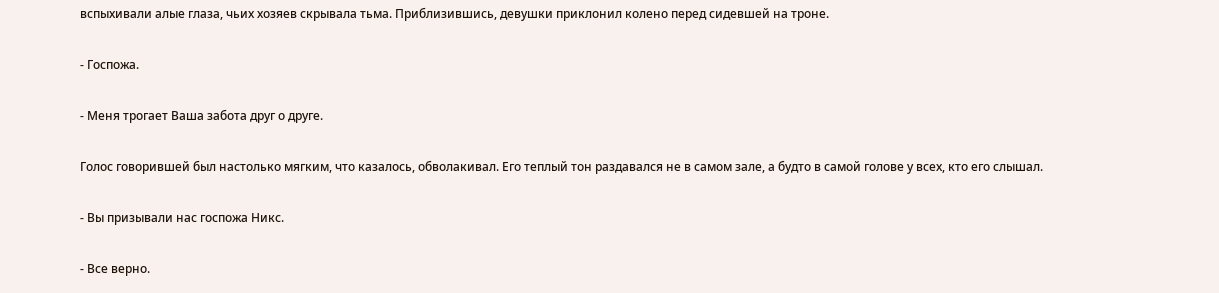вспыхивали алые глаза, чьих хозяев скрывала тьма. Приблизившись, девушки приклонил колено перед сидевшей на троне.

- Госпожа.

- Меня трогает Ваша забота друг о друге.

Голос говорившей был настолько мягким, что казалось, обволакивал. Его теплый тон раздавался не в самом зале, а будто в самой голове у всех, кто его слышал.

- Вы призывали нас госпожа Никс.

- Все верно.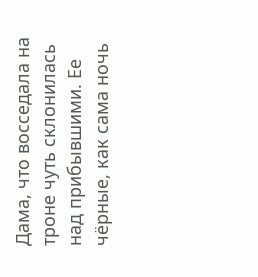Дама, что восседала на троне чуть склонилась над прибывшими. Ее чёрные, как сама ночь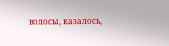волосы, казалось,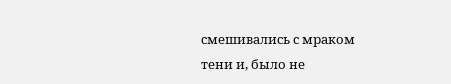смешивались с мраком тени и, было не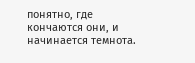понятно, где кончаются они, и начинается темнота.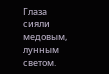Глаза сияли медовым, лунным светом.